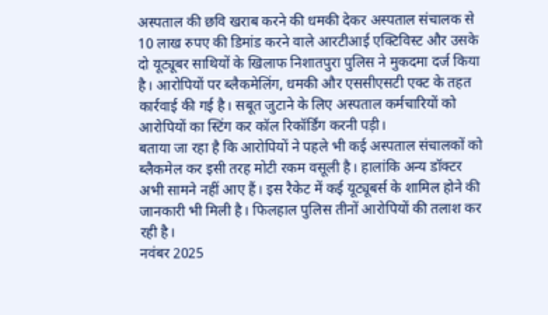अस्पताल की छवि खराब करने की धमकी देकर अस्पताल संचालक से 10 लाख रुपए की डिमांड करने वाले आरटीआई एक्टिविस्ट और उसके दो यूट्यूबर साथियों के खिलाफ निशातपुरा पुलिस ने मुकदमा दर्ज किया है। आरोपियों पर ब्लैकमेलिंग, धमकी और एससीएसटी एक्ट के तहत कार्रवाई की गई है। सबूत जुटाने के लिए अस्पताल कर्मचारियों को आरोपियों का स्टिंग कर कॉल रिकॉर्डिंग करनी पड़ी।
बताया जा रहा है कि आरोपियों ने पहले भी कई अस्पताल संचालकों को ब्लैकमेल कर इसी तरह मोटी रकम वसूली है। हालांकि अन्य डॉक्टर अभी सामने नहीं आए हैं। इस रैकेट में कई यूट्यूबर्स के शामिल होने की जानकारी भी मिली है। फिलहाल पुलिस तीनों आरोपियों की तलाश कर रही है।
नवंबर 2025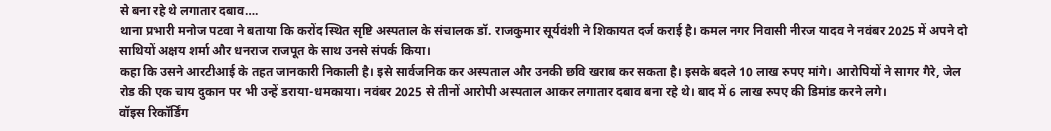से बना रहे थे लगातार दबाव….
थाना प्रभारी मनोज पटवा ने बताया कि करोंद स्थित सृष्टि अस्पताल के संचालक डॉ. राजकुमार सूर्यवंशी ने शिकायत दर्ज कराई है। कमल नगर निवासी नीरज यादव ने नवंबर 2025 में अपने दो साथियों अक्षय शर्मा और धनराज राजपूत के साथ उनसे संपर्क किया।
कहा कि उसने आरटीआई के तहत जानकारी निकाली है। इसे सार्वजनिक कर अस्पताल और उनकी छवि खराब कर सकता है। इसके बदले 10 लाख रुपए मांगे। आरोपियों ने सागर गैरे, जेल रोड की एक चाय दुकान पर भी उन्हें डराया-धमकाया। नवंबर 2025 से तीनों आरोपी अस्पताल आकर लगातार दबाव बना रहे थे। बाद में 6 लाख रुपए की डिमांड करने लगे।
वॉइस रिकॉर्डिंग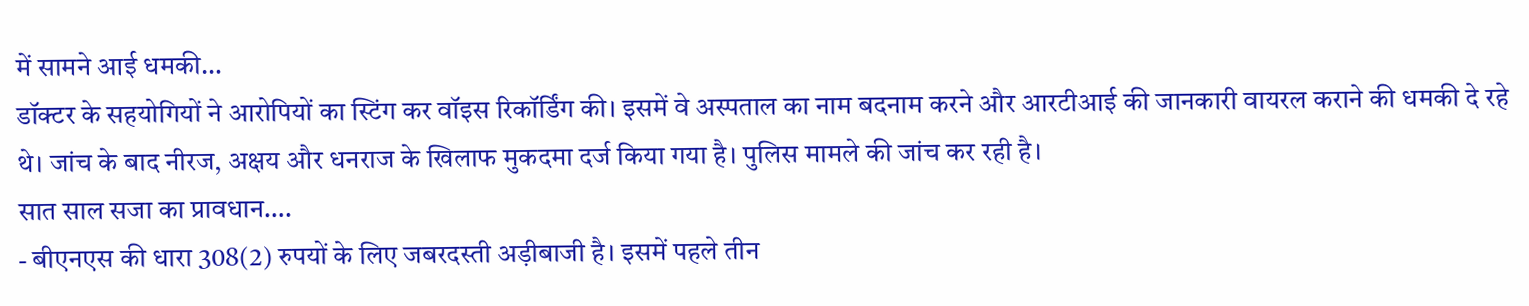में सामने आई धमकी…
डॉक्टर के सहयोगियों ने आरोपियों का स्टिंग कर वॉइस रिकॉर्डिंग की। इसमें वे अस्पताल का नाम बदनाम करने और आरटीआई की जानकारी वायरल कराने की धमकी दे रहे थे। जांच के बाद नीरज, अक्षय और धनराज के खिलाफ मुकदमा दर्ज किया गया है। पुलिस मामले की जांच कर रही है।
सात साल सजा का प्रावधान….
- बीएनएस की धारा 308(2) रुपयों के लिए जबरदस्ती अड़ीबाजी है। इसमें पहले तीन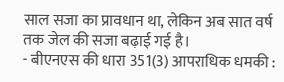साल सजा का प्रावधान था, लेकिन अब सात वर्ष तक जेल की सजा बढ़ाई गई है।
- बीएनएस की धारा 351(3) आपराधिक धमकी :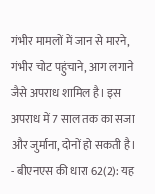गंभीर मामलों में जान से मारने, गंभीर चोट पहुंचाने, आग लगाने जैसे अपराध शामिल है। इस अपराध में 7 साल तक का सजा और जुर्माना, दोनों हो सकती है।
- बीएनएस की धारा 62(2): यह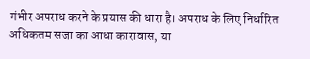गंभीर अपराध करने के प्रयास की धारा है। अपराध के लिए निर्धारित अधिकतम सजा का आधा कारावास, या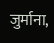जुर्माना,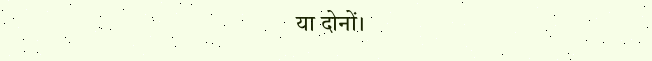या दोनों।